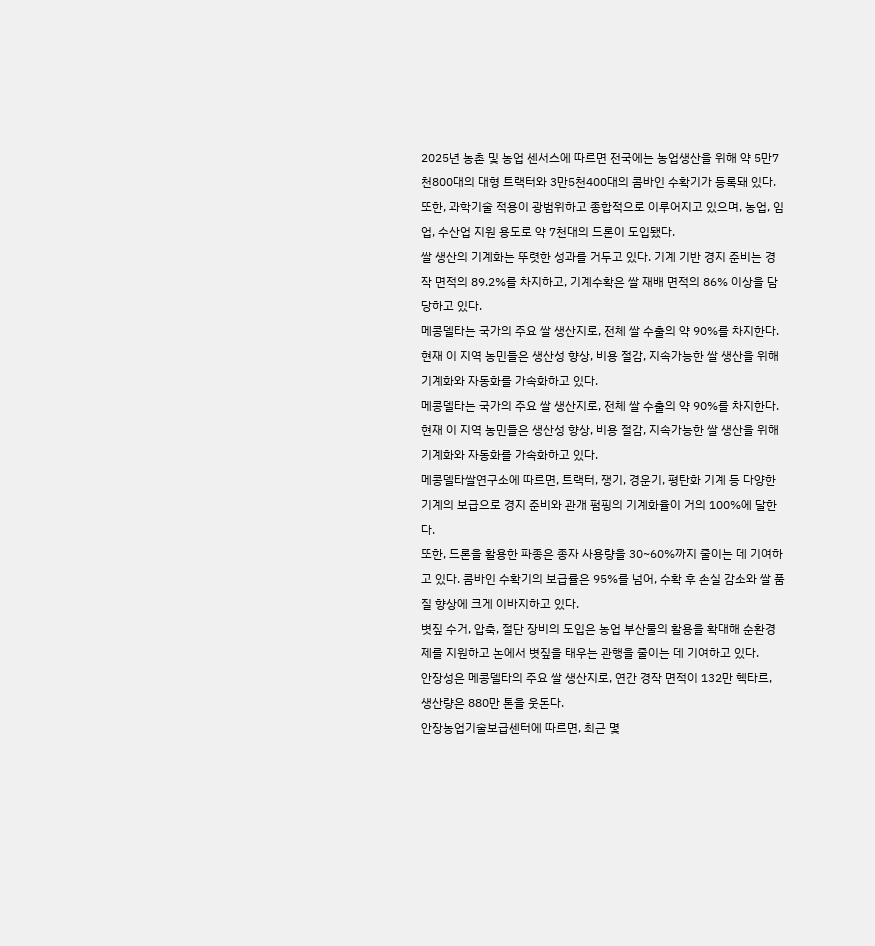2025년 농촌 및 농업 센서스에 따르면 전국에는 농업생산을 위해 약 5만7천800대의 대형 트랙터와 3만5천400대의 콤바인 수확기가 등록돼 있다. 또한, 과학기술 적용이 광범위하고 종합적으로 이루어지고 있으며, 농업, 임업, 수산업 지원 용도로 약 7천대의 드론이 도입됐다.
쌀 생산의 기계화는 뚜렷한 성과를 거두고 있다. 기계 기반 경지 준비는 경작 면적의 89.2%를 차지하고, 기계수확은 쌀 재배 면적의 86% 이상을 담당하고 있다.
메콩델타는 국가의 주요 쌀 생산지로, 전체 쌀 수출의 약 90%를 차지한다. 현재 이 지역 농민들은 생산성 향상, 비용 절감, 지속가능한 쌀 생산을 위해 기계화와 자동화를 가속화하고 있다.
메콩델타는 국가의 주요 쌀 생산지로, 전체 쌀 수출의 약 90%를 차지한다. 현재 이 지역 농민들은 생산성 향상, 비용 절감, 지속가능한 쌀 생산을 위해 기계화와 자동화를 가속화하고 있다.
메콩델타쌀연구소에 따르면, 트랙터, 쟁기, 경운기, 평탄화 기계 등 다양한 기계의 보급으로 경지 준비와 관개 펌핑의 기계화율이 거의 100%에 달한다.
또한, 드론을 활용한 파종은 종자 사용량을 30~60%까지 줄이는 데 기여하고 있다. 콤바인 수확기의 보급률은 95%를 넘어, 수확 후 손실 감소와 쌀 품질 향상에 크게 이바지하고 있다.
볏짚 수거, 압축, 절단 장비의 도입은 농업 부산물의 활용을 확대해 순환경제를 지원하고 논에서 볏짚을 태우는 관행을 줄이는 데 기여하고 있다.
안장성은 메콩델타의 주요 쌀 생산지로, 연간 경작 면적이 132만 헥타르, 생산량은 880만 톤을 웃돈다.
안장농업기술보급센터에 따르면, 최근 몇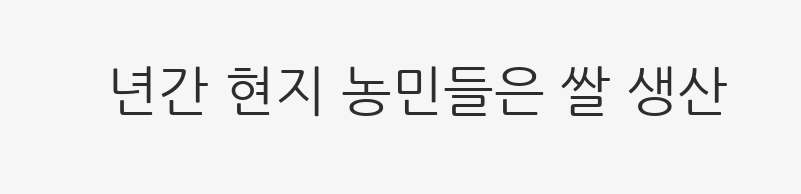년간 현지 농민들은 쌀 생산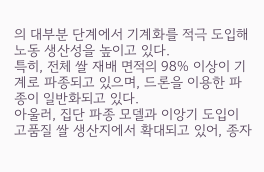의 대부분 단계에서 기계화를 적극 도입해 노동 생산성을 높이고 있다.
특히, 전체 쌀 재배 면적의 98% 이상이 기계로 파종되고 있으며, 드론을 이용한 파종이 일반화되고 있다.
아울러, 집단 파종 모델과 이앙기 도입이 고품질 쌀 생산지에서 확대되고 있어, 종자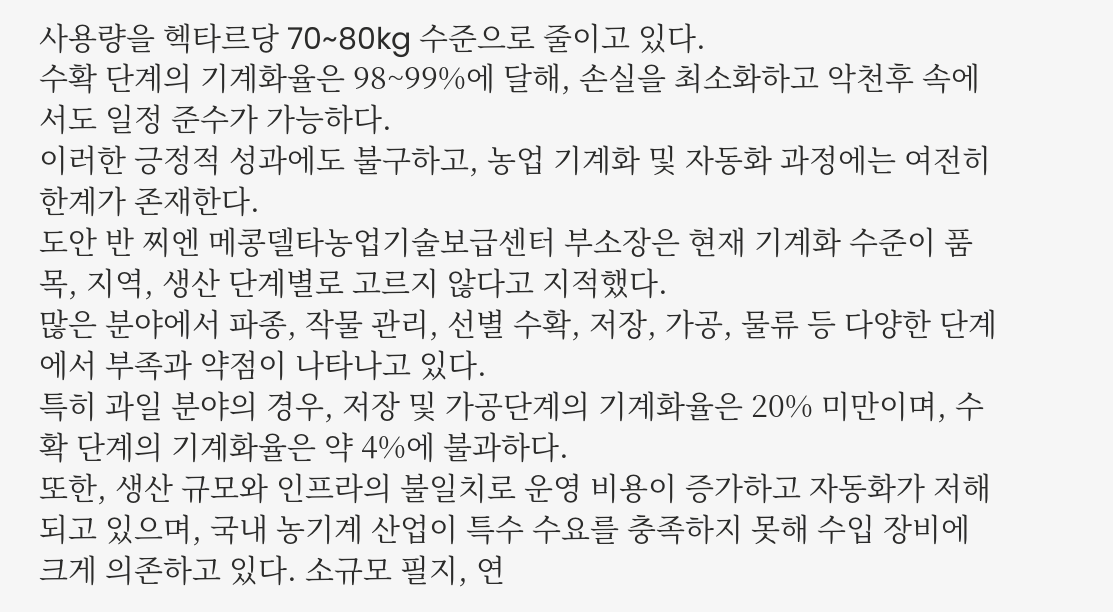사용량을 헥타르당 70~80kg 수준으로 줄이고 있다.
수확 단계의 기계화율은 98~99%에 달해, 손실을 최소화하고 악천후 속에서도 일정 준수가 가능하다.
이러한 긍정적 성과에도 불구하고, 농업 기계화 및 자동화 과정에는 여전히 한계가 존재한다.
도안 반 찌엔 메콩델타농업기술보급센터 부소장은 현재 기계화 수준이 품목, 지역, 생산 단계별로 고르지 않다고 지적했다.
많은 분야에서 파종, 작물 관리, 선별 수확, 저장, 가공, 물류 등 다양한 단계에서 부족과 약점이 나타나고 있다.
특히 과일 분야의 경우, 저장 및 가공단계의 기계화율은 20% 미만이며, 수확 단계의 기계화율은 약 4%에 불과하다.
또한, 생산 규모와 인프라의 불일치로 운영 비용이 증가하고 자동화가 저해되고 있으며, 국내 농기계 산업이 특수 수요를 충족하지 못해 수입 장비에 크게 의존하고 있다. 소규모 필지, 연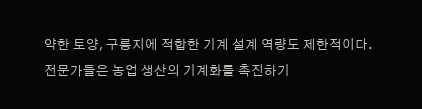약한 토양, 구릉지에 적합한 기계 설계 역량도 제한적이다.
전문가들은 농업 생산의 기계화를 촉진하기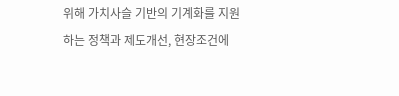위해 가치사슬 기반의 기계화를 지원하는 정책과 제도개선, 현장조건에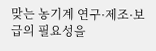맞는 농기계 연구·제조·보급의 필요성을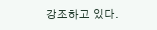강조하고 있다.